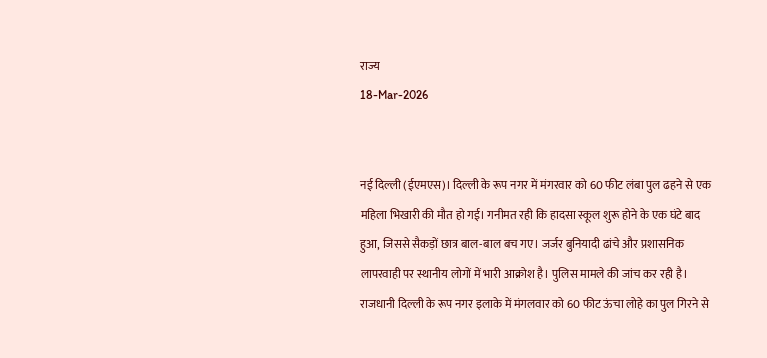राज्य
18-Mar-2026


नई दिल्ली (ईएमएस)। दिल्ली के रूप नगर में मंगरवार को 60 फीट लंबा पुल ढहने से एक महिला भिखारी की मौत हो गई। गनीमत रही कि हादसा स्कूल शुरू होने के एक घंटे बाद हुआ, जिससे सैकड़ों छात्र बाल-बाल बच गए। जर्जर बुनियादी ढांचे और प्रशासनिक लापरवाही पर स्थानीय लोगों में भारी आक्रोश है। पुलिस मामले की जांच कर रही है। राजधानी दिल्ली के रूप नगर इलाके में मंगलवार को 60 फीट ऊंचा लोहे का पुल गिरने से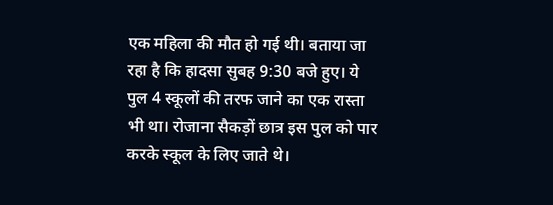एक महिला की मौत हो गई थी। बताया जा रहा है कि हादसा सुबह 9:30 बजे हुए। ये पुल 4 स्कूलों की तरफ जाने का एक रास्ता भी था। रोजाना सैकड़ों छात्र इस पुल को पार करके स्कूल के लिए जाते थे।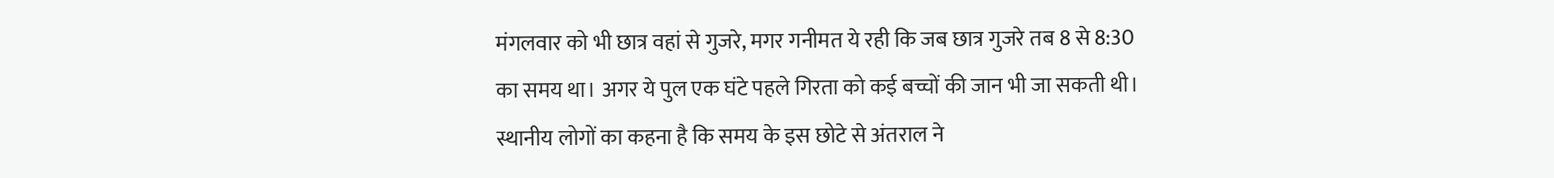मंगलवार को भी छात्र वहां से गुजरे, मगर गनीमत ये रही कि जब छात्र गुजरे तब 8 से 8:30 का समय था। अगर ये पुल एक घंटे पहले गिरता को कई बच्चों की जान भी जा सकती थी। स्थानीय लोगों का कहना है कि समय के इस छोटे से अंतराल ने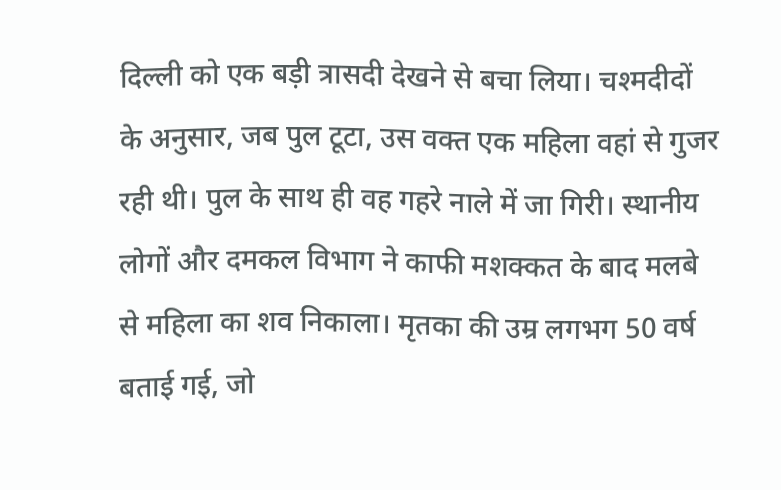दिल्ली को एक बड़ी त्रासदी देखने से बचा लिया। चश्मदीदों के अनुसार, जब पुल टूटा, उस वक्त एक महिला वहां से गुजर रही थी। पुल के साथ ही वह गहरे नाले में जा गिरी। स्थानीय लोगों और दमकल विभाग ने काफी मशक्कत के बाद मलबे से महिला का शव निकाला। मृतका की उम्र लगभग 50 वर्ष बताई गई, जो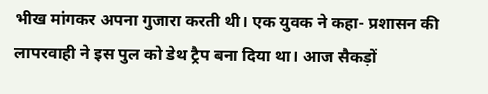भीख मांगकर अपना गुजारा करती थी। एक युवक ने कहा- प्रशासन की लापरवाही ने इस पुल को डेथ ट्रैप बना दिया था। आज सैकड़ों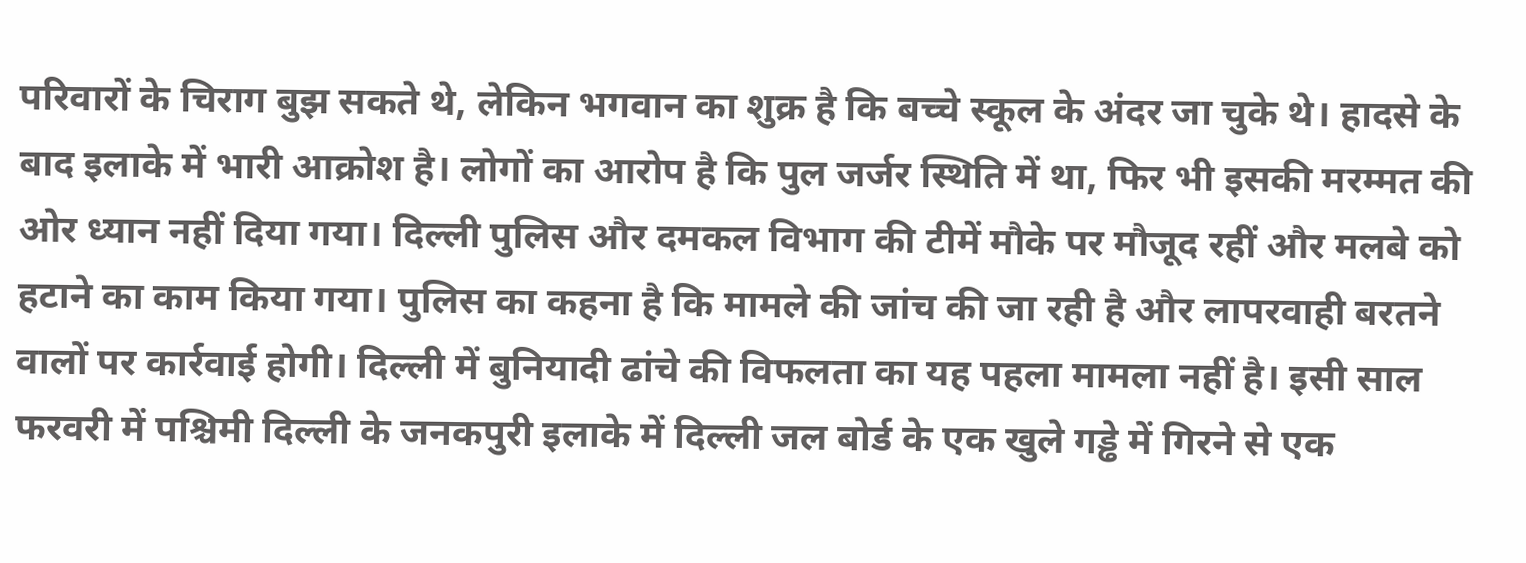परिवारों के चिराग बुझ सकते थे, लेकिन भगवान का शुक्र है कि बच्चे स्कूल के अंदर जा चुके थे। हादसे के बाद इलाके में भारी आक्रोश है। लोगों का आरोप है कि पुल जर्जर स्थिति में था, फिर भी इसकी मरम्मत की ओर ध्यान नहीं दिया गया। दिल्ली पुलिस और दमकल विभाग की टीमें मौके पर मौजूद रहीं और मलबे को हटाने का काम किया गया। पुलिस का कहना है कि मामले की जांच की जा रही है और लापरवाही बरतने वालों पर कार्रवाई होगी। दिल्ली में बुनियादी ढांचे की विफलता का यह पहला मामला नहीं है। इसी साल फरवरी में पश्चिमी दिल्ली के जनकपुरी इलाके में दिल्ली जल बोर्ड के एक खुले गड्ढे में गिरने से एक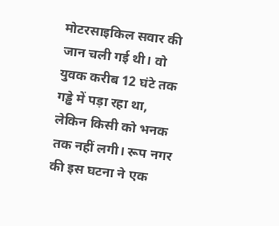मोटरसाइकिल सवार की जान चली गई थी। वो युवक करीब 12 घंटे तक गड्ढे में पड़ा रहा था, लेकिन किसी को भनक तक नहीं लगी। रूप नगर की इस घटना ने एक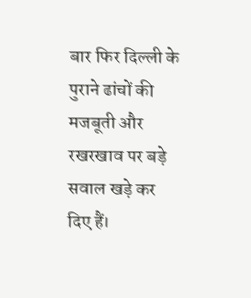बार फिर दिल्ली के पुराने ढांचों की मजबूती और रखरखाव पर बड़े सवाल खड़े कर दिए हैं।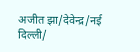अजीत झा/देवेन्द्र/नई दिल्ली/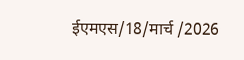ईएमएस/18/मार्च /2026